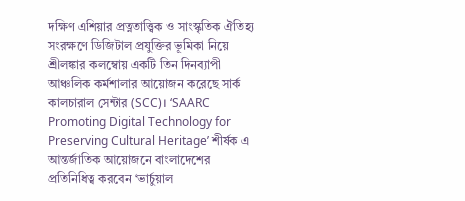দক্ষিণ এশিয়ার প্রত্নতাত্ত্বিক ও সাংস্কৃতিক ঐতিহ্য সংরক্ষণে ডিজিটাল প্রযুক্তির ভূমিকা নিয়ে শ্রীলঙ্কার কলম্বোয় একটি তিন দিনব্যাপী আঞ্চলিক কর্মশালার আয়োজন করেছে সার্ক কালচারাল সেন্টার (SCC)। ‘SAARC Promoting Digital Technology for Preserving Cultural Heritage’ শীর্ষক এ আন্তর্জাতিক আয়োজনে বাংলাদেশের প্রতিনিধিত্ব করবেন ‘ভার্চুয়াল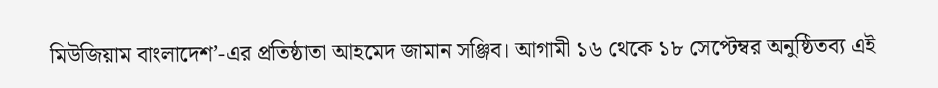মিউজিয়াম বাংলাদেশ’-এর প্রতিষ্ঠাতা আহমেদ জামান সঞ্জিব। আগামী ১৬ থেকে ১৮ সেপ্টেম্বর অনুষ্ঠিতব্য এই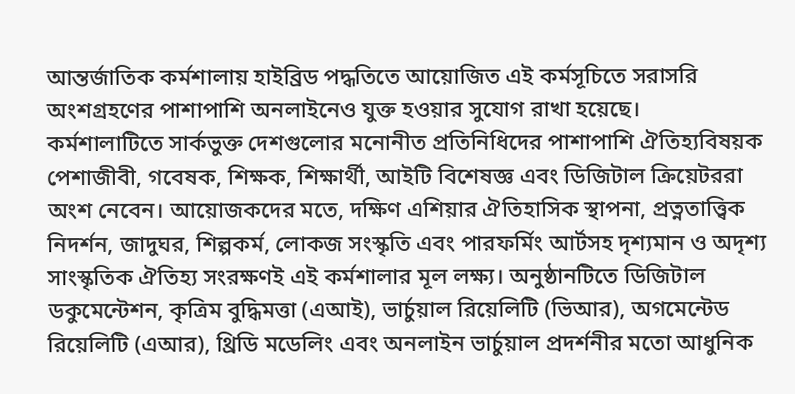আন্তর্জাতিক কর্মশালায় হাইব্রিড পদ্ধতিতে আয়োজিত এই কর্মসূচিতে সরাসরি অংশগ্রহণের পাশাপাশি অনলাইনেও যুক্ত হওয়ার সুযোগ রাখা হয়েছে।
কর্মশালাটিতে সার্কভুক্ত দেশগুলোর মনোনীত প্রতিনিধিদের পাশাপাশি ঐতিহ্যবিষয়ক পেশাজীবী, গবেষক, শিক্ষক, শিক্ষার্থী, আইটি বিশেষজ্ঞ এবং ডিজিটাল ক্রিয়েটররা অংশ নেবেন। আয়োজকদের মতে, দক্ষিণ এশিয়ার ঐতিহাসিক স্থাপনা, প্রত্নতাত্ত্বিক নিদর্শন, জাদুঘর, শিল্পকর্ম, লোকজ সংস্কৃতি এবং পারফর্মিং আর্টসহ দৃশ্যমান ও অদৃশ্য সাংস্কৃতিক ঐতিহ্য সংরক্ষণই এই কর্মশালার মূল লক্ষ্য। অনুষ্ঠানটিতে ডিজিটাল ডকুমেন্টেশন, কৃত্রিম বুদ্ধিমত্তা (এআই), ভার্চুয়াল রিয়েলিটি (ভিআর), অগমেন্টেড রিয়েলিটি (এআর), থ্রিডি মডেলিং এবং অনলাইন ভার্চুয়াল প্রদর্শনীর মতো আধুনিক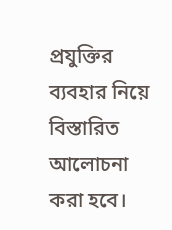প্রযুক্তির ব্যবহার নিয়ে বিস্তারিত আলোচনা করা হবে।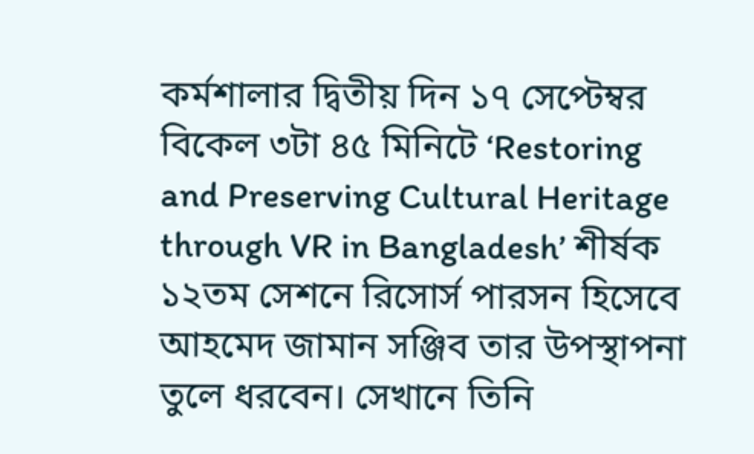কর্মশালার দ্বিতীয় দিন ১৭ সেপ্টেম্বর বিকেল ৩টা ৪৫ মিনিটে ‘Restoring and Preserving Cultural Heritage through VR in Bangladesh’ শীর্ষক ১২তম সেশনে রিসোর্স পারসন হিসেবে আহমেদ জামান সঞ্জিব তার উপস্থাপনা তুলে ধরবেন। সেখানে তিনি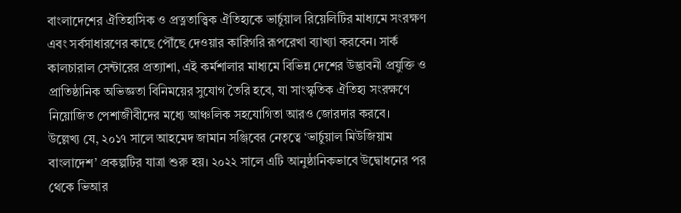বাংলাদেশের ঐতিহাসিক ও প্রত্নতাত্ত্বিক ঐতিহ্যকে ভার্চুয়াল রিয়েলিটির মাধ্যমে সংরক্ষণ এবং সর্বসাধারণের কাছে পৌঁছে দেওয়ার কারিগরি রূপরেখা ব্যাখ্যা করবেন। সার্ক কালচারাল সেন্টারের প্রত্যাশা, এই কর্মশালার মাধ্যমে বিভিন্ন দেশের উদ্ভাবনী প্রযুক্তি ও প্রাতিষ্ঠানিক অভিজ্ঞতা বিনিময়ের সুযোগ তৈরি হবে, যা সাংস্কৃতিক ঐতিহ্য সংরক্ষণে নিয়োজিত পেশাজীবীদের মধ্যে আঞ্চলিক সহযোগিতা আরও জোরদার করবে।
উল্লেখ্য যে, ২০১৭ সালে আহমেদ জামান সঞ্জিবের নেতৃত্বে ‘ভার্চুয়াল মিউজিয়াম বাংলাদেশ’ প্রকল্পটির যাত্রা শুরু হয়। ২০২২ সালে এটি আনুষ্ঠানিকভাবে উদ্বোধনের পর থেকে ভিআর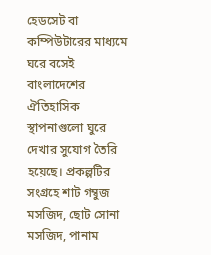হেডসেট বা কম্পিউটারের মাধ্যমে ঘরে বসেই বাংলাদেশের ঐতিহাসিক স্থাপনাগুলো ঘুরে দেখার সুযোগ তৈরি হয়েছে। প্রকল্পটির সংগ্রহে শাট গম্বুজ মসজিদ, ছোট সোনা মসজিদ, পানাম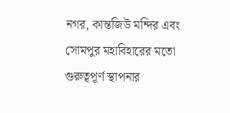নগর, কান্তজিউ মন্দির এবং সোমপুর মহাবিহারের মতো গুরুত্বপূর্ণ স্থাপনার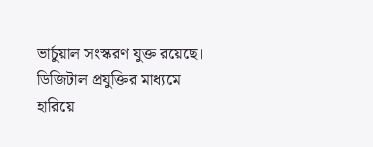ভার্চুয়াল সংস্করণ যুক্ত রয়েছে। ডিজিটাল প্রযুক্তির মাধ্যমে হারিয়ে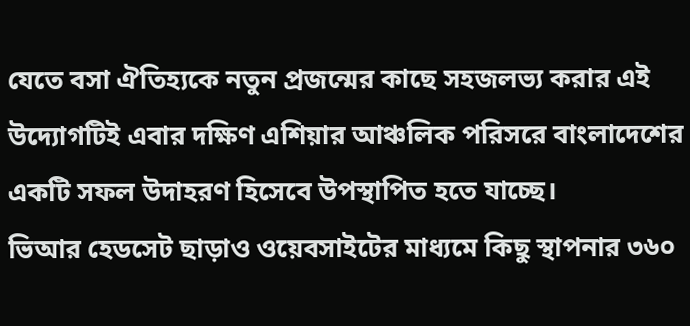যেতে বসা ঐতিহ্যকে নতুন প্রজন্মের কাছে সহজলভ্য করার এই উদ্যোগটিই এবার দক্ষিণ এশিয়ার আঞ্চলিক পরিসরে বাংলাদেশের একটি সফল উদাহরণ হিসেবে উপস্থাপিত হতে যাচ্ছে।
ভিআর হেডসেট ছাড়াও ওয়েবসাইটের মাধ্যমে কিছু স্থাপনার ৩৬০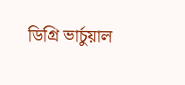ডিগ্রি ভার্চুয়াল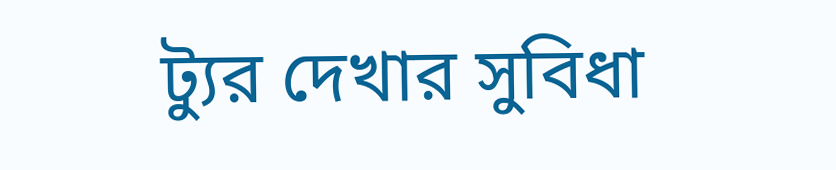ট্যুর দেখার সুবিধা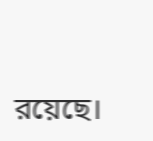রয়েছে।